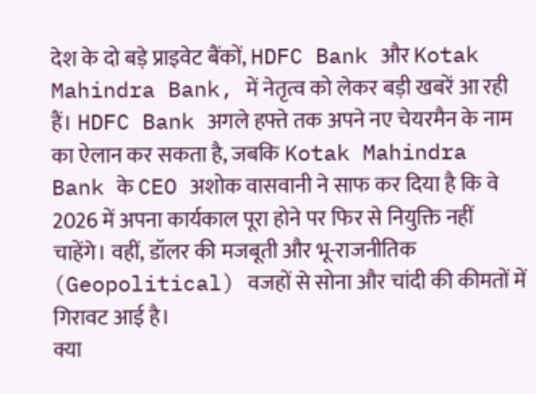देश के दो बड़े प्राइवेट बैंकों, HDFC Bank और Kotak Mahindra Bank, में नेतृत्व को लेकर बड़ी खबरें आ रही हैं। HDFC Bank अगले हफ्ते तक अपने नए चेयरमैन के नाम का ऐलान कर सकता है, जबकि Kotak Mahindra Bank के CEO अशोक वासवानी ने साफ कर दिया है कि वे 2026 में अपना कार्यकाल पूरा होने पर फिर से नियुक्ति नहीं चाहेंगे। वहीं, डॉलर की मजबूती और भू-राजनीतिक (Geopolitical) वजहों से सोना और चांदी की कीमतों में गिरावट आई है।
क्या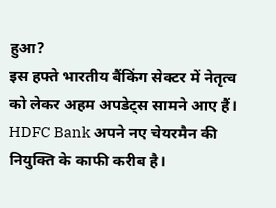हुआ?
इस हफ्ते भारतीय बैंकिंग सेक्टर में नेतृत्व को लेकर अहम अपडेट्स सामने आए हैं। HDFC Bank अपने नए चेयरमैन की नियुक्ति के काफी करीब है।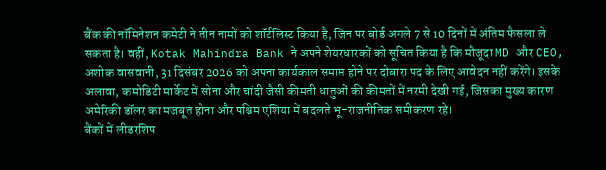बैंक की नॉमिनेशन कमेटी ने तीन नामों को शॉर्टलिस्ट किया है, जिन पर बोर्ड अगले 7 से 10 दिनों में अंतिम फैसला ले सकता है। वहीं, Kotak Mahindra Bank ने अपने शेयरधारकों को सूचित किया है कि मौजूदा MD और CEO, अशोक वासवानी, 31 दिसंबर 2026 को अपना कार्यकाल समाप्त होने पर दोबारा पद के लिए आवेदन नहीं करेंगे। इसके अलावा, कमोडिटी मार्केट में सोना और चांदी जैसी कीमती धातुओं की कीमतों में नरमी देखी गई, जिसका मुख्य कारण अमेरिकी डॉलर का मजबूत होना और पश्चिम एशिया में बदलते भू-राजनीतिक समीकरण रहे।
बैंकों में लीडरशिप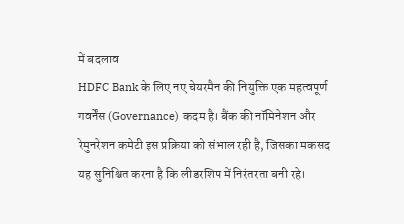में बदलाव
HDFC Bank के लिए नए चेयरमैन की नियुक्ति एक महत्वपूर्ण गवर्नेंस (Governance) कदम है। बैंक की नॉमिनेशन और रेमुनरेशन कमेटी इस प्रक्रिया को संभाल रही है, जिसका मकसद यह सुनिश्चित करना है कि लीडरशिप में निरंतरता बनी रहे।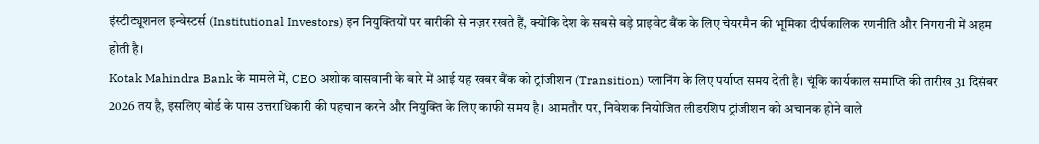इंस्टीट्यूशनल इन्वेस्टर्स (Institutional Investors) इन नियुक्तियों पर बारीकी से नज़र रखते हैं, क्योंकि देश के सबसे बड़े प्राइवेट बैंक के लिए चेयरमैन की भूमिका दीर्घकालिक रणनीति और निगरानी में अहम होती है।
Kotak Mahindra Bank के मामले में, CEO अशोक वासवानी के बारे में आई यह खबर बैंक को ट्रांजीशन (Transition) प्लानिंग के लिए पर्याप्त समय देती है। चूंकि कार्यकाल समाप्ति की तारीख 31 दिसंबर 2026 तय है, इसलिए बोर्ड के पास उत्तराधिकारी की पहचान करने और नियुक्ति के लिए काफी समय है। आमतौर पर, निवेशक नियोजित लीडरशिप ट्रांजीशन को अचानक होने वाले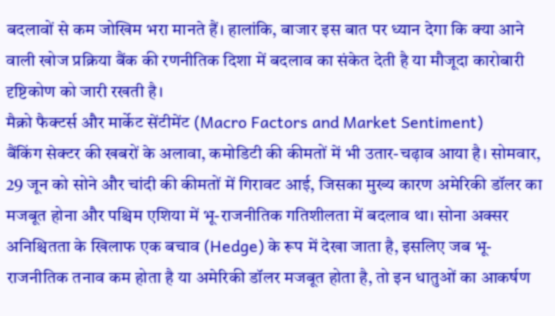बदलावों से कम जोखिम भरा मानते हैं। हालांकि, बाजार इस बात पर ध्यान देगा कि क्या आने वाली खोज प्रक्रिया बैंक की रणनीतिक दिशा में बदलाव का संकेत देती है या मौजूदा कारोबारी दृष्टिकोण को जारी रखती है।
मैक्रो फैक्टर्स और मार्केट सेंटीमेंट (Macro Factors and Market Sentiment)
बैंकिंग सेक्टर की खबरों के अलावा, कमोडिटी की कीमतों में भी उतार-चढ़ाव आया है। सोमवार, 29 जून को सोने और चांदी की कीमतों में गिरावट आई, जिसका मुख्य कारण अमेरिकी डॉलर का मजबूत होना और पश्चिम एशिया में भू-राजनीतिक गतिशीलता में बदलाव था। सोना अक्सर अनिश्चितता के खिलाफ एक बचाव (Hedge) के रूप में देखा जाता है, इसलिए जब भू-राजनीतिक तनाव कम होता है या अमेरिकी डॉलर मजबूत होता है, तो इन धातुओं का आकर्षण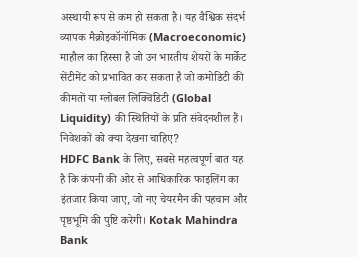अस्थायी रूप से कम हो सकता है। यह वैश्विक संदर्भ व्यापक मैक्रोइकॉनॉमिक (Macroeconomic) माहौल का हिस्सा है जो उन भारतीय शेयरों के मार्केट सेंटीमेंट को प्रभावित कर सकता है जो कमोडिटी की कीमतों या ग्लोबल लिक्विडिटी (Global Liquidity) की स्थितियों के प्रति संवेदनशील हैं।
निवेशकों को क्या देखना चाहिए?
HDFC Bank के लिए, सबसे महत्वपूर्ण बात यह है कि कंपनी की ओर से आधिकारिक फाइलिंग का इंतजार किया जाए, जो नए चेयरमैन की पहचान और पृष्ठभूमि की पुष्टि करेगी। Kotak Mahindra Bank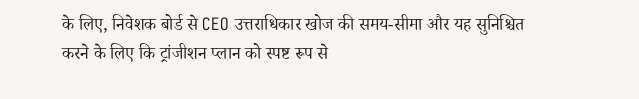के लिए, निवेशक बोर्ड से CEO उत्तराधिकार खोज की समय-सीमा और यह सुनिश्चित करने के लिए कि ट्रांजीशन प्लान को स्पष्ट रूप से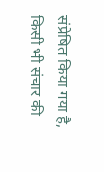संप्रेषित किया गया है, किसी भी संचार की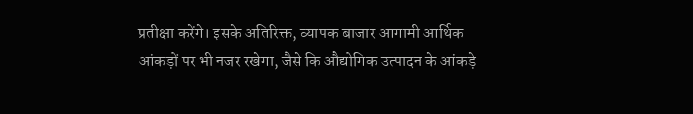प्रतीक्षा करेंगे। इसके अतिरिक्त, व्यापक बाजार आगामी आर्थिक आंकड़ों पर भी नजर रखेगा, जैसे कि औद्योगिक उत्पादन के आंकड़े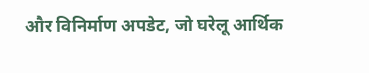और विनिर्माण अपडेट, जो घरेलू आर्थिक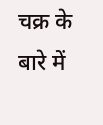चक्र के बारे में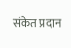संकेत प्रदान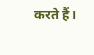करते हैं।